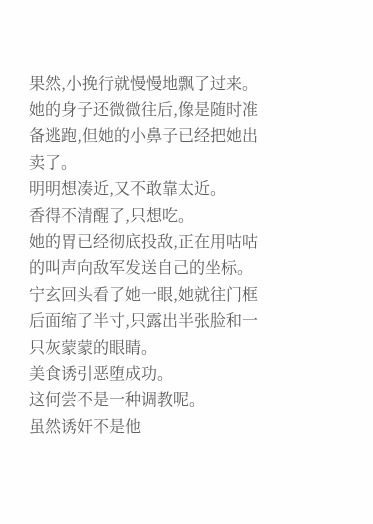果然,小挽行就慢慢地飘了过来。
她的身子还微微往后,像是随时准备逃跑,但她的小鼻子已经把她出卖了。
明明想凑近,又不敢靠太近。
香得不清醒了,只想吃。
她的胃已经彻底投敌,正在用咕咕的叫声向敌军发送自己的坐标。
宁玄回头看了她一眼,她就往门框后面缩了半寸,只露出半张脸和一只灰蒙蒙的眼睛。
美食诱引恶堕成功。
这何尝不是一种调教呢。
虽然诱奸不是他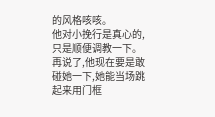的风格咳咳。
他对小挽行是真心的,只是顺便调教一下。
再说了,他现在要是敢碰她一下,她能当场跳起来用门框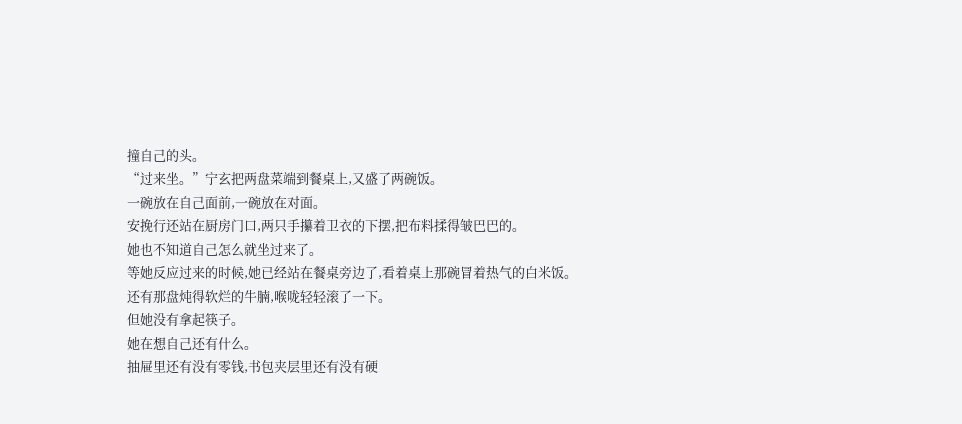撞自己的头。
“过来坐。”宁玄把两盘菜端到餐桌上,又盛了两碗饭。
一碗放在自己面前,一碗放在对面。
安挽行还站在厨房门口,两只手攥着卫衣的下摆,把布料揉得皱巴巴的。
她也不知道自己怎么就坐过来了。
等她反应过来的时候,她已经站在餐桌旁边了,看着桌上那碗冒着热气的白米饭。
还有那盘炖得软烂的牛腩,喉咙轻轻滚了一下。
但她没有拿起筷子。
她在想自己还有什么。
抽屉里还有没有零钱,书包夹层里还有没有硬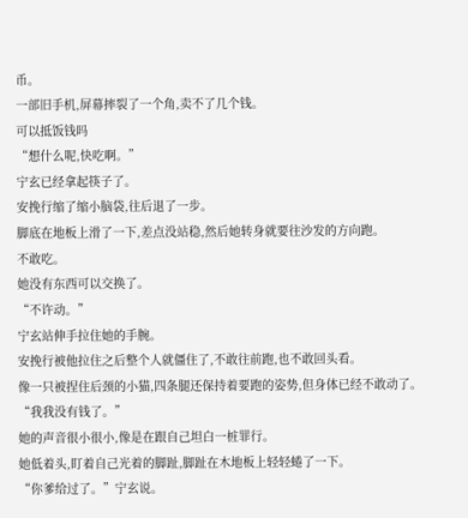币。
一部旧手机,屏幕摔裂了一个角,卖不了几个钱。
可以抵饭钱吗
“想什么呢,快吃啊。”
宁玄已经拿起筷子了。
安挽行缩了缩小脑袋,往后退了一步。
脚底在地板上滑了一下,差点没站稳,然后她转身就要往沙发的方向跑。
不敢吃。
她没有东西可以交换了。
“不许动。”
宁玄站伸手拉住她的手腕。
安挽行被他拉住之后整个人就僵住了,不敢往前跑,也不敢回头看。
像一只被捏住后颈的小猫,四条腿还保持着要跑的姿势,但身体已经不敢动了。
“我我没有钱了。”
她的声音很小很小,像是在跟自己坦白一桩罪行。
她低着头,盯着自己光着的脚趾,脚趾在木地板上轻轻蜷了一下。
“你爹给过了。”宁玄说。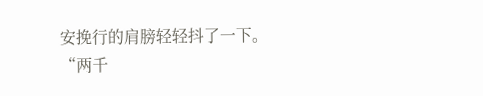安挽行的肩膀轻轻抖了一下。
“两千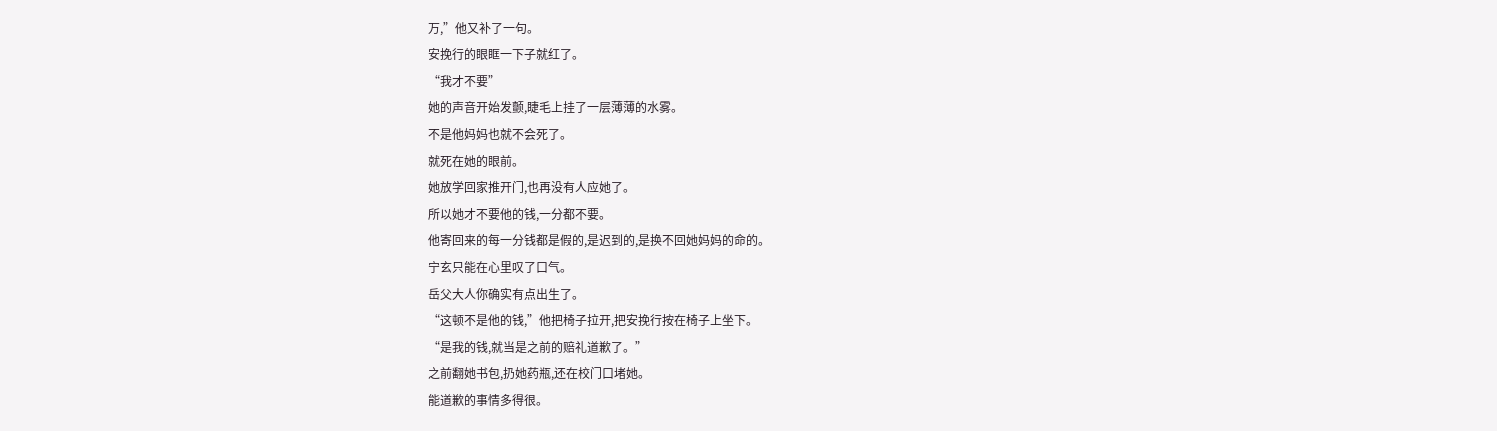万,”他又补了一句。
安挽行的眼眶一下子就红了。
“我才不要”
她的声音开始发颤,睫毛上挂了一层薄薄的水雾。
不是他妈妈也就不会死了。
就死在她的眼前。
她放学回家推开门,也再没有人应她了。
所以她才不要他的钱,一分都不要。
他寄回来的每一分钱都是假的,是迟到的,是换不回她妈妈的命的。
宁玄只能在心里叹了口气。
岳父大人你确实有点出生了。
“这顿不是他的钱,”他把椅子拉开,把安挽行按在椅子上坐下。
“是我的钱,就当是之前的赔礼道歉了。”
之前翻她书包,扔她药瓶,还在校门口堵她。
能道歉的事情多得很。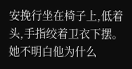安挽行坐在椅子上,低着头,手指绞着卫衣下摆。
她不明白他为什么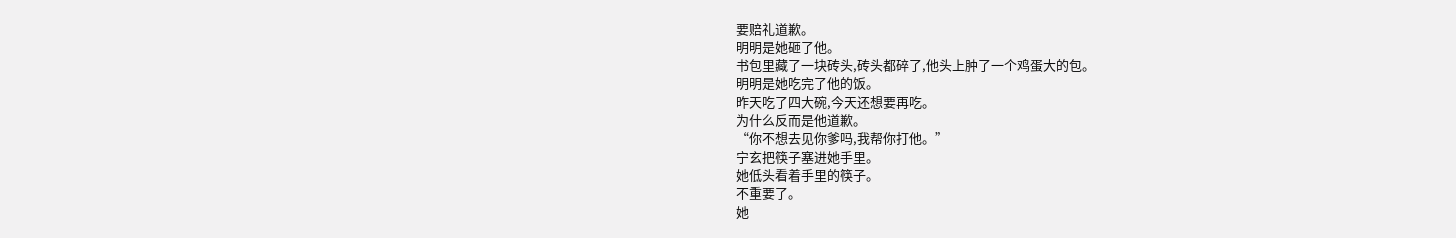要赔礼道歉。
明明是她砸了他。
书包里藏了一块砖头,砖头都碎了,他头上肿了一个鸡蛋大的包。
明明是她吃完了他的饭。
昨天吃了四大碗,今天还想要再吃。
为什么反而是他道歉。
“你不想去见你爹吗,我帮你打他。”
宁玄把筷子塞进她手里。
她低头看着手里的筷子。
不重要了。
她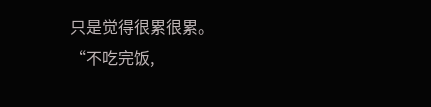只是觉得很累很累。
“不吃完饭,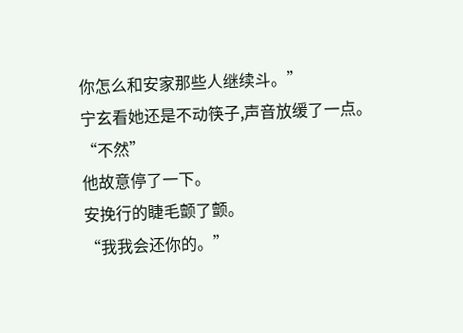你怎么和安家那些人继续斗。”
宁玄看她还是不动筷子,声音放缓了一点。
“不然”
他故意停了一下。
安挽行的睫毛颤了颤。
“我我会还你的。”